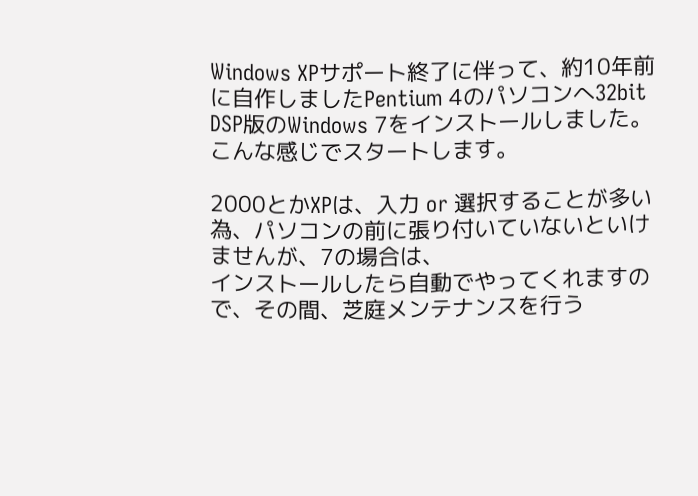Windows XPサポート終了に伴って、約10年前に自作しましたPentium 4のパソコンへ32bit DSP版のWindows 7をインストールしました。 こんな感じでスタートします。

2000とかXPは、入力 or 選択することが多い為、パソコンの前に張り付いていないといけませんが、7の場合は、
インストールしたら自動でやってくれますので、その間、芝庭メンテナンスを行う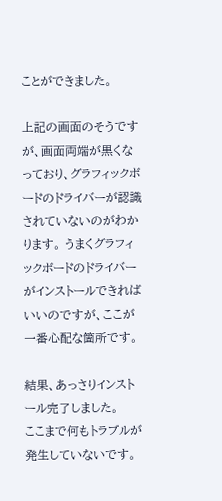ことができました。

上記の画面のそうですが、画面両端が黒くなっており、グラフィックボードのドライバーが認識されていないのがわかります。 うまくグラフィックボードのドライバーがインストールできればいいのですが、ここが一番心配な箇所です。

結果、あっさりインストール完了しました。
ここまで何もトラブルが発生していないです。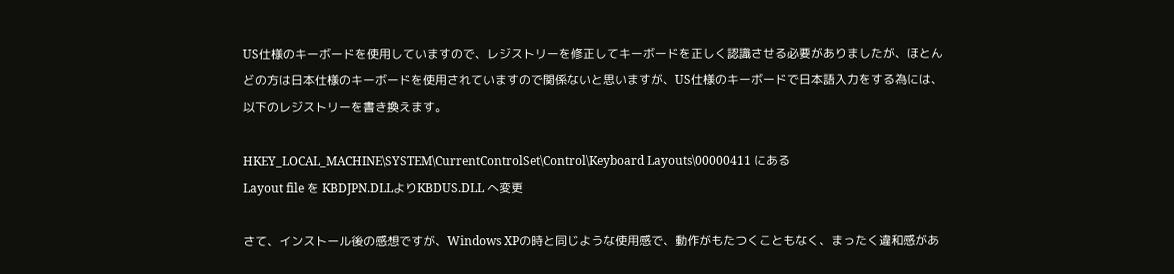US仕様のキーボードを使用していますので、レジストリーを修正してキーボードを正しく認識させる必要がありましたが、ほとんどの方は日本仕様のキーボードを使用されていますので関係ないと思いますが、US仕様のキーボードで日本語入力をする為には、以下のレジストリーを書き換えます。

HKEY_LOCAL_MACHINE\SYSTEM\CurrentControlSet\Control\Keyboard Layouts\00000411 にある
Layout file を KBDJPN.DLLよりKBDUS.DLL へ変更

さて、インストール後の感想ですが、Windows XPの時と同じような使用感で、動作がもたつくこともなく、まったく違和感があ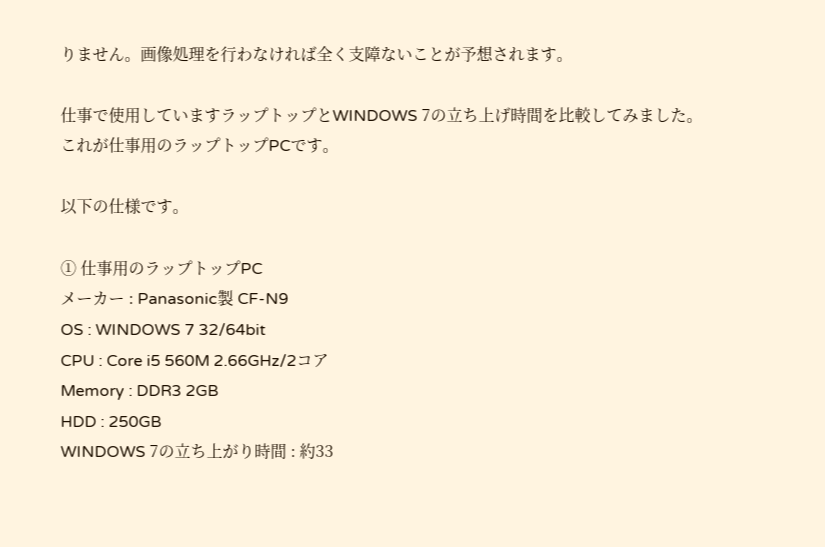りません。画像処理を行わなければ全く支障ないことが予想されます。

仕事で使用していますラップトップとWINDOWS 7の立ち上げ時間を比較してみました。
これが仕事用のラップトップPCです。

以下の仕様です。

① 仕事用のラップトップPC
メーカー : Panasonic製 CF-N9
OS : WINDOWS 7 32/64bit
CPU : Core i5 560M 2.66GHz/2コア
Memory : DDR3 2GB
HDD : 250GB
WINDOWS 7の立ち上がり時間 : 約33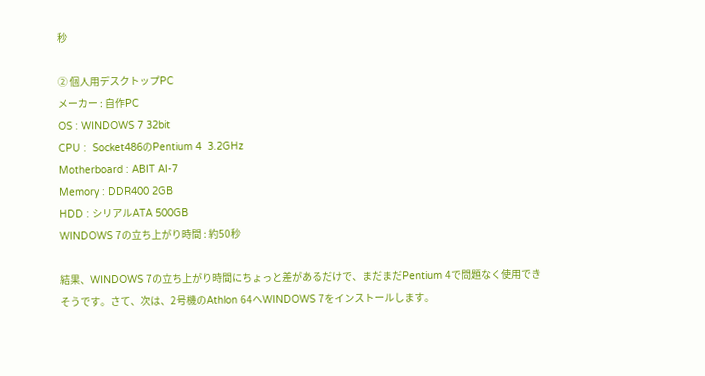秒

② 個人用デスクトップPC
メーカー : 自作PC
OS : WINDOWS 7 32bit
CPU :  Socket486のPentium 4  3.2GHz
Motherboard : ABIT AI-7
Memory : DDR400 2GB
HDD : シリアルATA 500GB
WINDOWS 7の立ち上がり時間 : 約50秒

結果、WINDOWS 7の立ち上がり時間にちょっと差があるだけで、まだまだPentium 4で問題なく使用できそうです。さて、次は、2号機のAthlon 64へWINDOWS 7をインストールします。